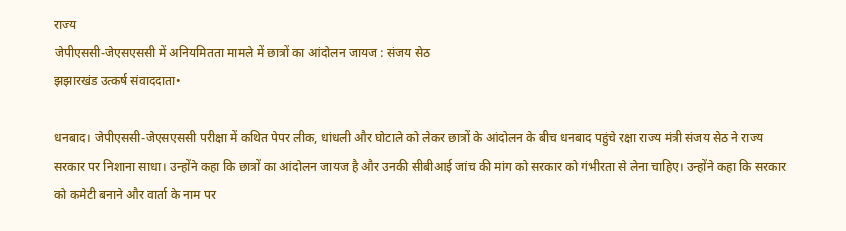राज्य
जेपीएससी-जेएसएससी में अनियमितता मामले में छात्रों का आंदोलन जायज : संजय सेठ
झझारखंड उत्कर्ष संवाददाता•

धनबाद। जेपीएससी-जेएसएससी परीक्षा में कथित पेपर लीक, धांधली और घोटाले को लेकर छात्रों के आंदोलन के बीच धनबाद पहुंचे रक्षा राज्य मंत्री संजय सेठ ने राज्य सरकार पर निशाना साधा। उन्होंने कहा कि छात्रों का आंदोलन जायज है और उनकी सीबीआई जांच की मांग को सरकार को गंभीरता से लेना चाहिए। उन्होंने कहा कि सरकार को कमेटी बनाने और वार्ता के नाम पर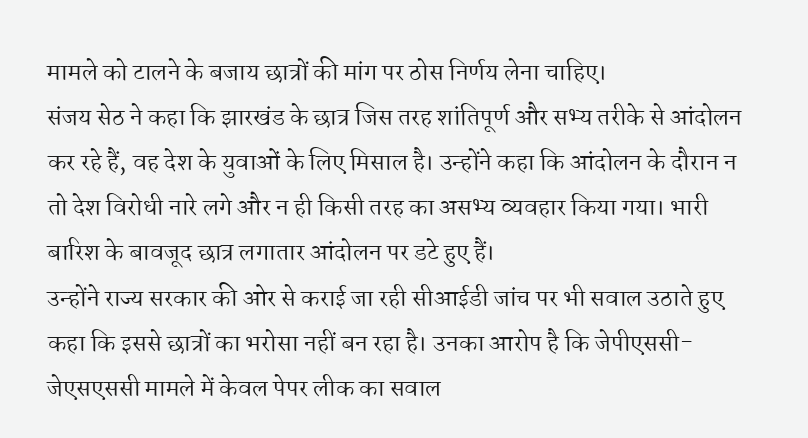मामले को टालने के बजाय छात्रों की मांग पर ठोस निर्णय लेना चाहिए।
संजय सेठ ने कहा कि झारखंड के छात्र जिस तरह शांतिपूर्ण और सभ्य तरीके से आंदोलन कर रहे हैं, वह देश के युवाओं के लिए मिसाल है। उन्होंने कहा कि आंदोलन के दौरान न तो देश विरोधी नारे लगे और न ही किसी तरह का असभ्य व्यवहार किया गया। भारी बारिश के बावजूद छात्र लगातार आंदोलन पर डटे हुए हैं।
उन्होंने राज्य सरकार की ओर से कराई जा रही सीआईडी जांच पर भी सवाल उठाते हुए कहा कि इससे छात्रों का भरोसा नहीं बन रहा है। उनका आरोप है कि जेपीएससी-जेएसएससी मामले में केवल पेपर लीक का सवाल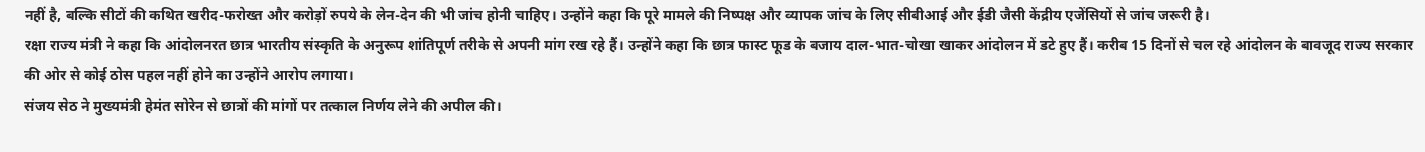नहीं है, बल्कि सीटों की कथित खरीद-फरोख्त और करोड़ों रुपये के लेन-देन की भी जांच होनी चाहिए। उन्होंने कहा कि पूरे मामले की निष्पक्ष और व्यापक जांच के लिए सीबीआई और ईडी जैसी केंद्रीय एजेंसियों से जांच जरूरी है।
रक्षा राज्य मंत्री ने कहा कि आंदोलनरत छात्र भारतीय संस्कृति के अनुरूप शांतिपूर्ण तरीके से अपनी मांग रख रहे हैं। उन्होंने कहा कि छात्र फास्ट फूड के बजाय दाल-भात-चोखा खाकर आंदोलन में डटे हुए हैं। करीब 15 दिनों से चल रहे आंदोलन के बावजूद राज्य सरकार की ओर से कोई ठोस पहल नहीं होने का उन्होंने आरोप लगाया।
संजय सेठ ने मुख्यमंत्री हेमंत सोरेन से छात्रों की मांगों पर तत्काल निर्णय लेने की अपील की।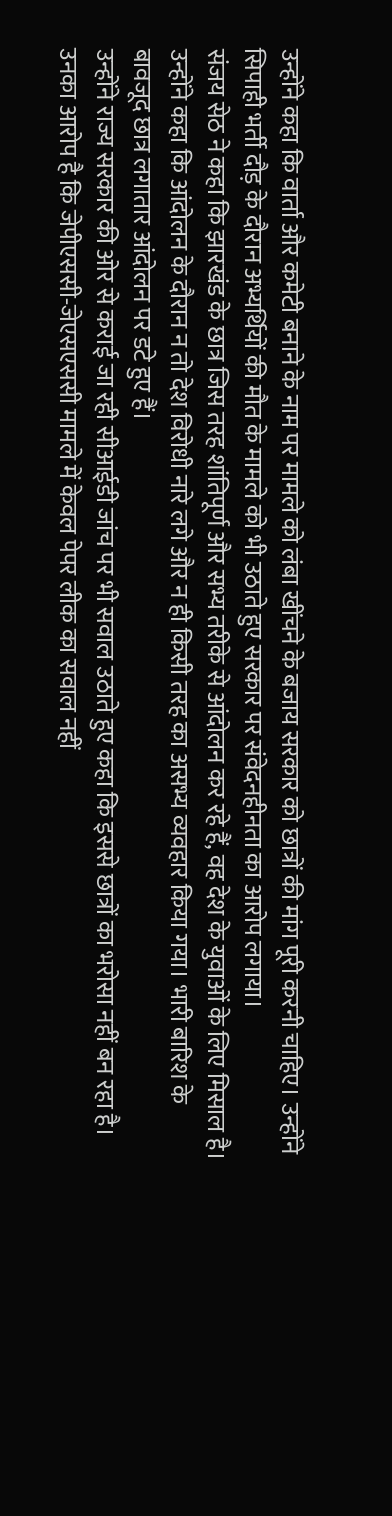उन्होंने कहा कि वार्ता और कमेटी बनाने के नाम पर मामले को लंबा खींचने के बजाय सरकार को छात्रों की मांग पूरी करनी चाहिए। उन्होंने सिपाही भर्ती दौड़ के दौरान अभ्यर्थियों की मौत के मामले को भी उठाते हुए सरकार पर संवेदनहीनता का आरोप लगाया।
संजय सेठ ने कहा कि झारखंड के छात्र जिस तरह शांतिपूर्ण और सभ्य तरीके से आंदोलन कर रहे हैं, वह देश के युवाओं के लिए मिसाल है। उन्होंने कहा कि आंदोलन के दौरान न तो देश विरोधी नारे लगे और न ही किसी तरह का असभ्य व्यवहार किया गया। भारी बारिश के बावजूद छात्र लगातार आंदोलन पर डटे हुए हैं।
उन्होंने राज्य सरकार की ओर से कराई जा रही सीआईडी जांच पर भी सवाल उठाते हुए कहा कि इससे छात्रों का भरोसा नहीं बन रहा है। उनका आरोप है कि जेपीएससी-जेएसएससी मामले में केवल पेपर लीक का सवाल नहीं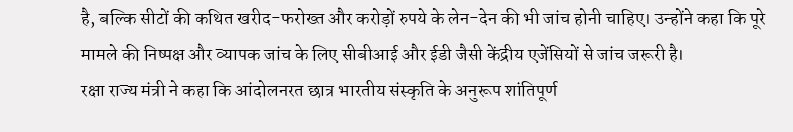है, बल्कि सीटों की कथित खरीद-फरोख्त और करोड़ों रुपये के लेन-देन की भी जांच होनी चाहिए। उन्होंने कहा कि पूरे मामले की निष्पक्ष और व्यापक जांच के लिए सीबीआई और ईडी जैसी केंद्रीय एजेंसियों से जांच जरूरी है।
रक्षा राज्य मंत्री ने कहा कि आंदोलनरत छात्र भारतीय संस्कृति के अनुरूप शांतिपूर्ण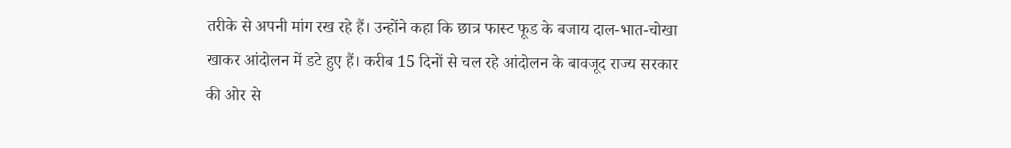तरीके से अपनी मांग रख रहे हैं। उन्होंने कहा कि छात्र फास्ट फूड के बजाय दाल-भात-चोखा खाकर आंदोलन में डटे हुए हैं। करीब 15 दिनों से चल रहे आंदोलन के बावजूद राज्य सरकार की ओर से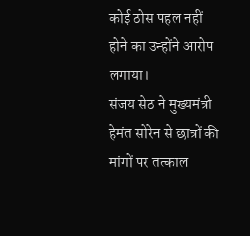कोई ठोस पहल नहीं होने का उन्होंने आरोप लगाया।
संजय सेठ ने मुख्यमंत्री हेमंत सोरेन से छात्रों की मांगों पर तत्काल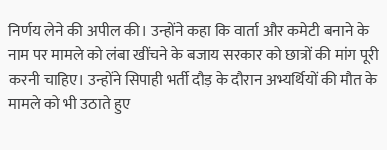निर्णय लेने की अपील की। उन्होंने कहा कि वार्ता और कमेटी बनाने के नाम पर मामले को लंबा खींचने के बजाय सरकार को छात्रों की मांग पूरी करनी चाहिए। उन्होंने सिपाही भर्ती दौड़ के दौरान अभ्यर्थियों की मौत के मामले को भी उठाते हुए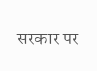सरकार पर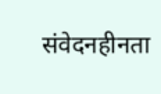संवेदनहीनता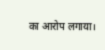का आरोप लगाया।